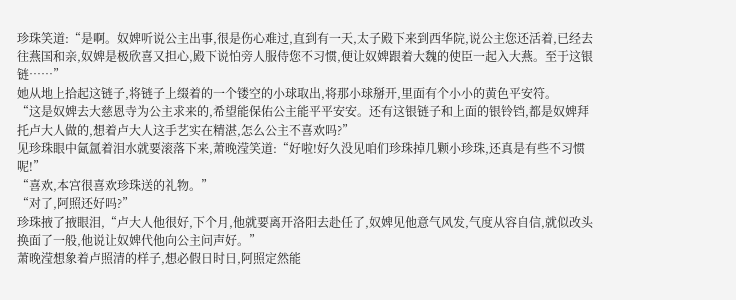珍珠笑道:“是啊。奴婢听说公主出事,很是伤心难过,直到有一天,太子殿下来到西华院,说公主您还活着,已经去往燕国和亲,奴婢是极欣喜又担心,殿下说怕旁人服侍您不习惯,便让奴婢跟着大魏的使臣一起入大燕。至于这银链……”
她从地上拾起这链子,将链子上缀着的一个镂空的小球取出,将那小球掰开,里面有个小小的黄色平安符。
“这是奴婢去大慈恩寺为公主求来的,希望能保佑公主能平平安安。还有这银链子和上面的银铃铛,都是奴婢拜托卢大人做的,想着卢大人这手艺实在精湛,怎么公主不喜欢吗?”
见珍珠眼中氤氲着泪水就要滚落下来,萧晚滢笑道:“好啦!好久没见咱们珍珠掉几颗小珍珠,还真是有些不习惯呢!”
“喜欢,本宫很喜欢珍珠送的礼物。”
“对了,阿照还好吗?”
珍珠掖了掖眼泪,“卢大人他很好,下个月,他就要离开洛阳去赴任了,奴婢见他意气风发,气度从容自信,就似改头换面了一般,他说让奴婢代他向公主问声好。”
萧晚滢想象着卢照清的样子,想必假日时日,阿照定然能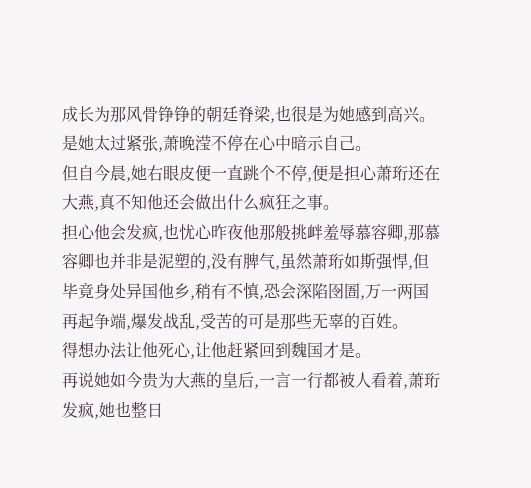成长为那风骨铮铮的朝廷脊梁,也很是为她感到高兴。
是她太过紧张,萧晚滢不停在心中暗示自己。
但自今晨,她右眼皮便一直跳个不停,便是担心萧珩还在大燕,真不知他还会做出什么疯狂之事。
担心他会发疯,也忧心昨夜他那般挑衅羞辱慕容卿,那慕容卿也并非是泥塑的,没有脾气,虽然萧珩如斯强悍,但毕竟身处异国他乡,稍有不慎,恐会深陷囹圄,万一两国再起争端,爆发战乱,受苦的可是那些无辜的百姓。
得想办法让他死心,让他赶紧回到魏国才是。
再说她如今贵为大燕的皇后,一言一行都被人看着,萧珩发疯,她也整日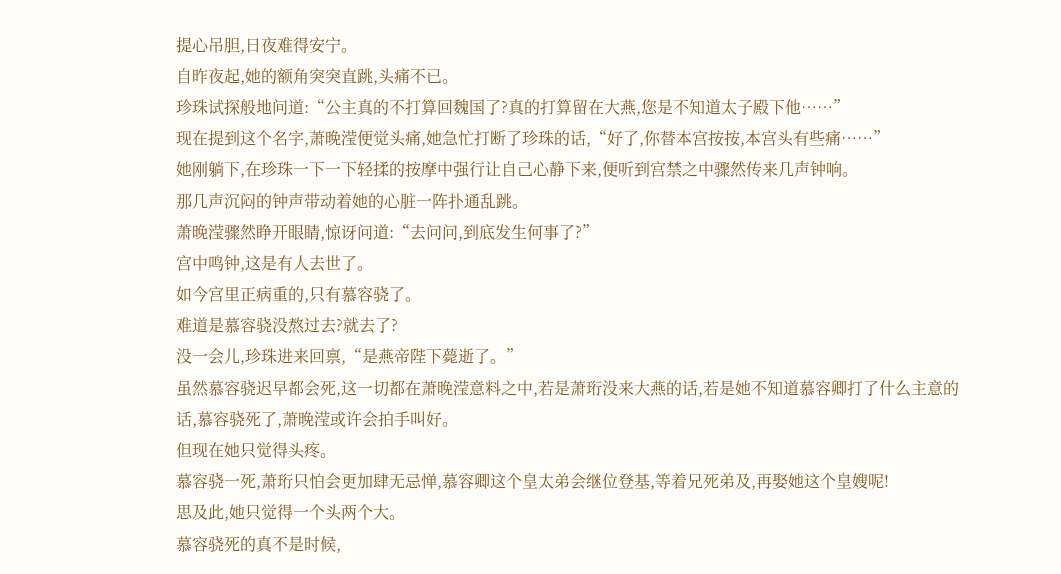提心吊胆,日夜难得安宁。
自昨夜起,她的额角突突直跳,头痛不已。
珍珠试探般地问道:“公主真的不打算回魏国了?真的打算留在大燕,您是不知道太子殿下他……”
现在提到这个名字,萧晚滢便觉头痛,她急忙打断了珍珠的话,“好了,你替本宫按按,本宫头有些痛……”
她刚躺下,在珍珠一下一下轻揉的按摩中强行让自己心静下来,便听到宫禁之中骤然传来几声钟响。
那几声沉闷的钟声带动着她的心脏一阵扑通乱跳。
萧晚滢骤然睁开眼睛,惊讶问道:“去问问,到底发生何事了?”
宫中鸣钟,这是有人去世了。
如今宫里正病重的,只有慕容骁了。
难道是慕容骁没熬过去?就去了?
没一会儿,珍珠进来回禀,“是燕帝陛下薨逝了。”
虽然慕容骁迟早都会死,这一切都在萧晚滢意料之中,若是萧珩没来大燕的话,若是她不知道慕容卿打了什么主意的话,慕容骁死了,萧晚滢或许会拍手叫好。
但现在她只觉得头疼。
慕容骁一死,萧珩只怕会更加肆无忌惮,慕容卿这个皇太弟会继位登基,等着兄死弟及,再娶她这个皇嫂呢!
思及此,她只觉得一个头两个大。
慕容骁死的真不是时候,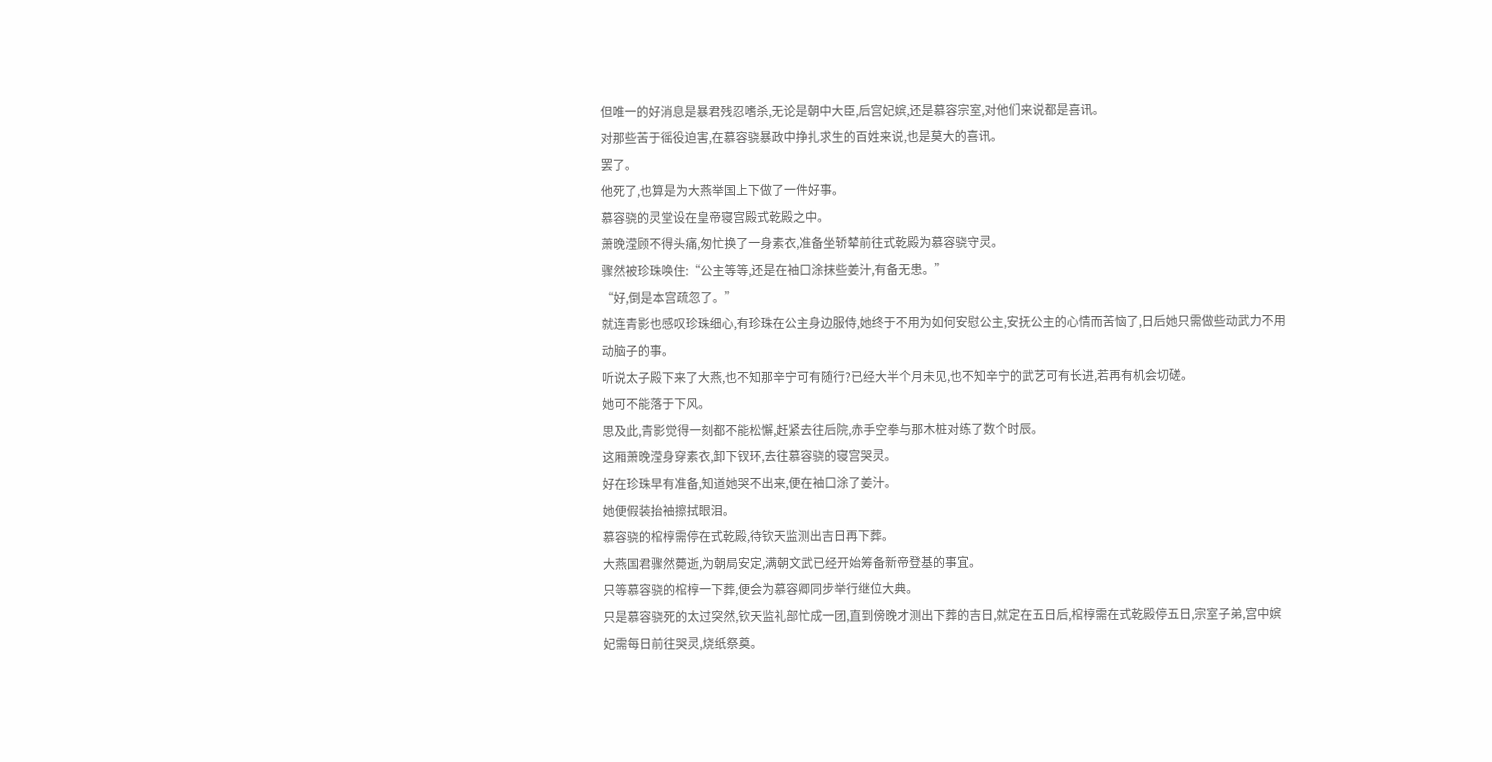但唯一的好消息是暴君残忍嗜杀,无论是朝中大臣,后宫妃嫔,还是慕容宗室,对他们来说都是喜讯。
对那些苦于徭役迫害,在慕容骁暴政中挣扎求生的百姓来说,也是莫大的喜讯。
罢了。
他死了,也算是为大燕举国上下做了一件好事。
慕容骁的灵堂设在皇帝寝宫殿式乾殿之中。
萧晚滢顾不得头痛,匆忙换了一身素衣,准备坐轿辇前往式乾殿为慕容骁守灵。
骤然被珍珠唤住:“公主等等,还是在袖口涂抹些姜汁,有备无患。”
“好,倒是本宫疏忽了。”
就连青影也感叹珍珠细心,有珍珠在公主身边服侍,她终于不用为如何安慰公主,安抚公主的心情而苦恼了,日后她只需做些动武力不用动脑子的事。
听说太子殿下来了大燕,也不知那辛宁可有随行?已经大半个月未见,也不知辛宁的武艺可有长进,若再有机会切磋。
她可不能落于下风。
思及此,青影觉得一刻都不能松懈,赶紧去往后院,赤手空拳与那木桩对练了数个时辰。
这厢萧晚滢身穿素衣,卸下钗环,去往慕容骁的寝宫哭灵。
好在珍珠早有准备,知道她哭不出来,便在袖口涂了姜汁。
她便假装抬袖擦拭眼泪。
慕容骁的棺椁需停在式乾殿,待钦天监测出吉日再下葬。
大燕国君骤然薨逝,为朝局安定,满朝文武已经开始筹备新帝登基的事宜。
只等慕容骁的棺椁一下葬,便会为慕容卿同步举行继位大典。
只是慕容骁死的太过突然,钦天监礼部忙成一团,直到傍晚才测出下葬的吉日,就定在五日后,棺椁需在式乾殿停五日,宗室子弟,宫中嫔妃需每日前往哭灵,烧纸祭奠。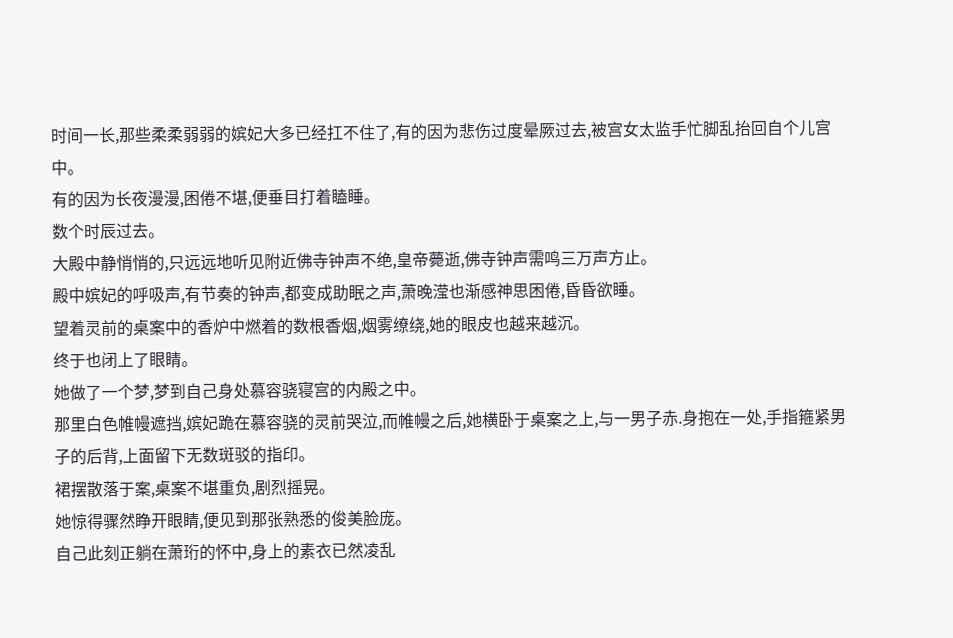时间一长,那些柔柔弱弱的嫔妃大多已经扛不住了,有的因为悲伤过度晕厥过去,被宫女太监手忙脚乱抬回自个儿宫中。
有的因为长夜漫漫,困倦不堪,便垂目打着瞌睡。
数个时辰过去。
大殿中静悄悄的,只远远地听见附近佛寺钟声不绝,皇帝薨逝,佛寺钟声需鸣三万声方止。
殿中嫔妃的呼吸声,有节奏的钟声,都变成助眠之声,萧晚滢也渐感神思困倦,昏昏欲睡。
望着灵前的桌案中的香炉中燃着的数根香烟,烟雾缭绕,她的眼皮也越来越沉。
终于也闭上了眼睛。
她做了一个梦,梦到自己身处慕容骁寝宫的内殿之中。
那里白色帷幔遮挡,嫔妃跪在慕容骁的灵前哭泣,而帷幔之后,她横卧于桌案之上,与一男子赤.身抱在一处,手指箍紧男子的后背,上面留下无数斑驳的指印。
裙摆散落于案,桌案不堪重负,剧烈摇晃。
她惊得骤然睁开眼睛,便见到那张熟悉的俊美脸庞。
自己此刻正躺在萧珩的怀中,身上的素衣已然凌乱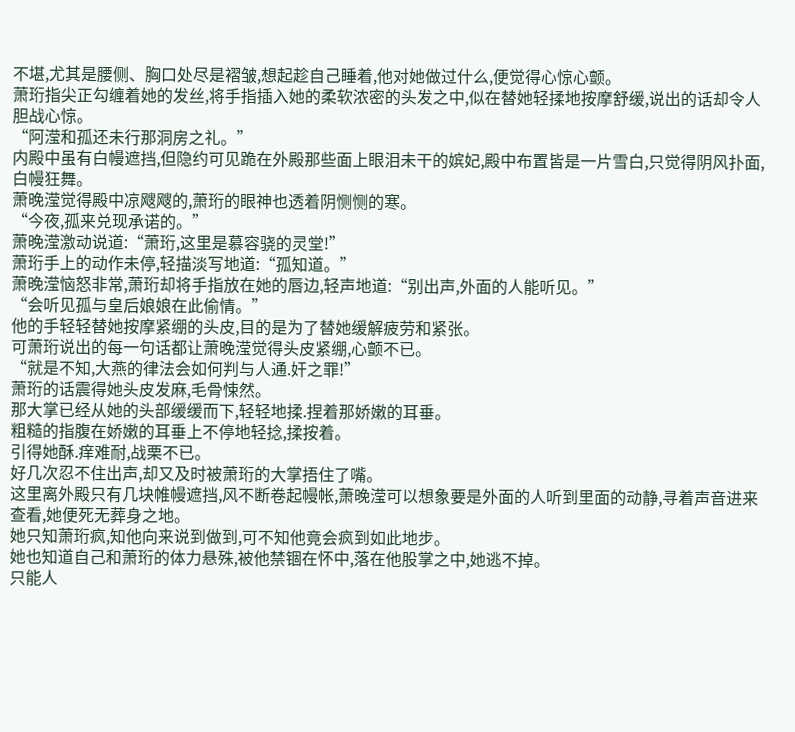不堪,尤其是腰侧、胸口处尽是褶皱,想起趁自己睡着,他对她做过什么,便觉得心惊心颤。
萧珩指尖正勾缠着她的发丝,将手指插入她的柔软浓密的头发之中,似在替她轻揉地按摩舒缓,说出的话却令人胆战心惊。
“阿滢和孤还未行那洞房之礼。”
内殿中虽有白幔遮挡,但隐约可见跪在外殿那些面上眼泪未干的嫔妃,殿中布置皆是一片雪白,只觉得阴风扑面,白幔狂舞。
萧晚滢觉得殿中凉飕飕的,萧珩的眼神也透着阴恻恻的寒。
“今夜,孤来兑现承诺的。”
萧晚滢激动说道:“萧珩,这里是慕容骁的灵堂!”
萧珩手上的动作未停,轻描淡写地道:“孤知道。”
萧晚滢恼怒非常,萧珩却将手指放在她的唇边,轻声地道:“别出声,外面的人能听见。”
“会听见孤与皇后娘娘在此偷情。”
他的手轻轻替她按摩紧绷的头皮,目的是为了替她缓解疲劳和紧张。
可萧珩说出的每一句话都让萧晚滢觉得头皮紧绷,心颤不已。
“就是不知,大燕的律法会如何判与人通.奸之罪!”
萧珩的话震得她头皮发麻,毛骨悚然。
那大掌已经从她的头部缓缓而下,轻轻地揉.捏着那娇嫩的耳垂。
粗糙的指腹在娇嫩的耳垂上不停地轻捻,揉按着。
引得她酥.痒难耐,战栗不已。
好几次忍不住出声,却又及时被萧珩的大掌捂住了嘴。
这里离外殿只有几块帷幔遮挡,风不断卷起幔帐,萧晚滢可以想象要是外面的人听到里面的动静,寻着声音进来查看,她便死无葬身之地。
她只知萧珩疯,知他向来说到做到,可不知他竟会疯到如此地步。
她也知道自己和萧珩的体力悬殊,被他禁锢在怀中,落在他股掌之中,她逃不掉。
只能人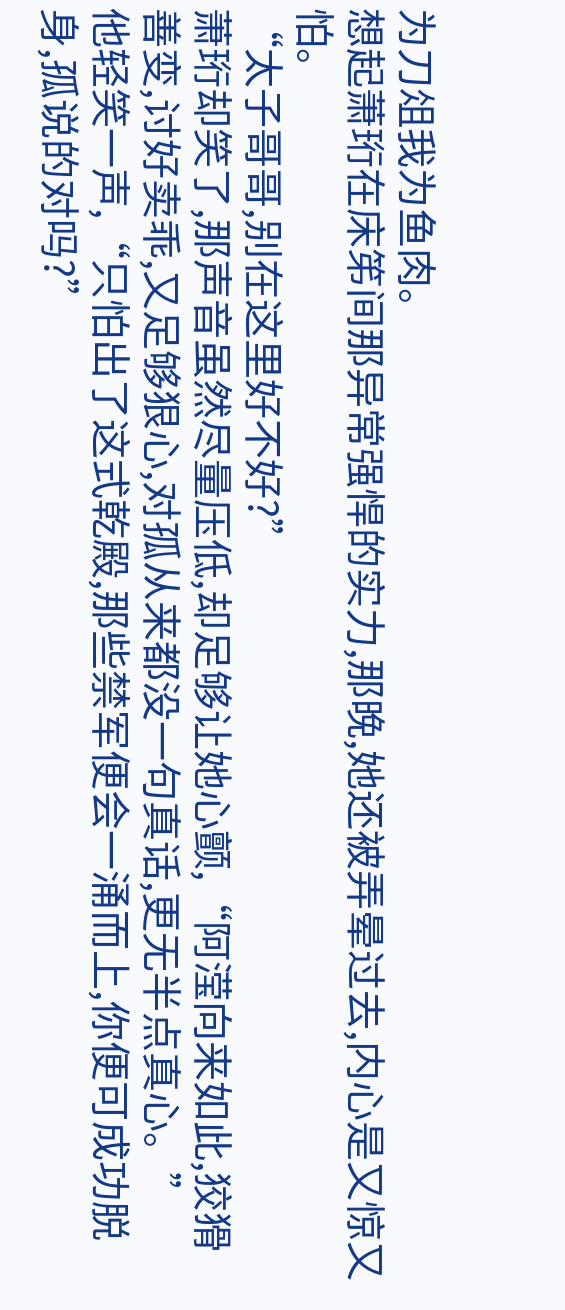为刀俎我为鱼肉。
想起萧珩在床笫间那异常强悍的实力,那晚,她还被弄晕过去,内心是又惊又怕。
“太子哥哥,别在这里好不好?”
萧珩却笑了,那声音虽然尽量压低,却足够让她心颤,“阿滢向来如此,狡猾善变,讨好卖乖,又足够狠心,对孤从来都没一句真话,更无半点真心。”
他轻笑一声,“只怕出了这式乾殿,那些禁军便会一涌而上,你便可成功脱身,孤说的对吗?”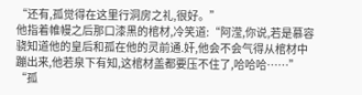“还有,孤觉得在这里行洞房之礼,很好。”
他指着帷幔之后那口漆黑的棺材,冷笑道:“阿滢,你说,若是慕容骁知道他的皇后和孤在他的灵前通.奸,他会不会气得从棺材中蹦出来,他若泉下有知,这棺材盖都要压不住了,哈哈哈……”
“孤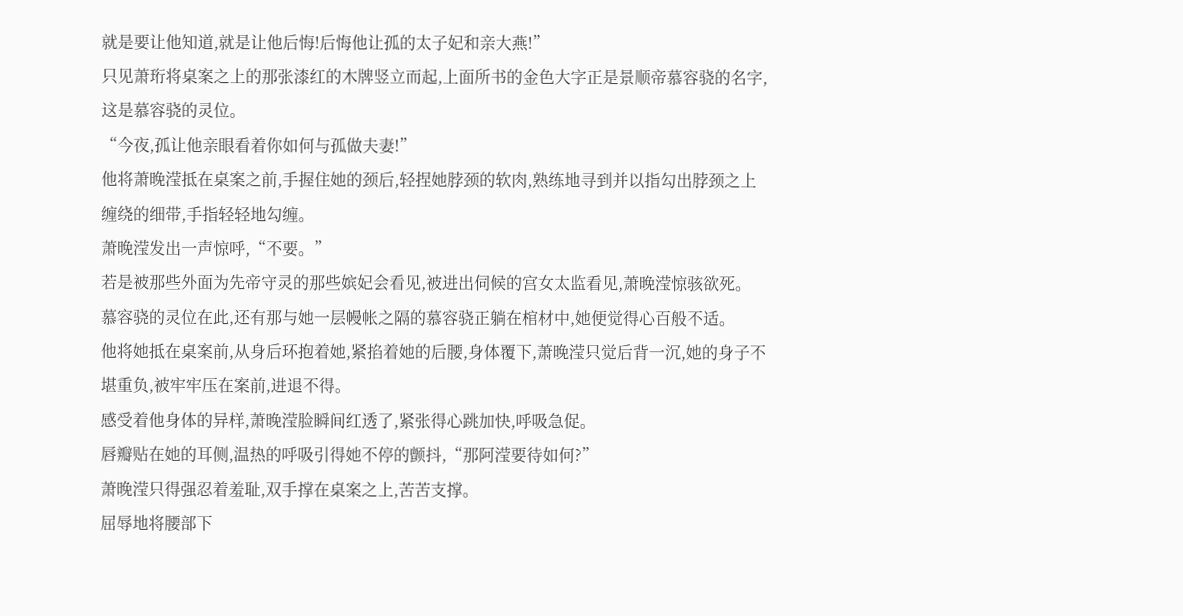就是要让他知道,就是让他后悔!后悔他让孤的太子妃和亲大燕!”
只见萧珩将桌案之上的那张漆红的木牌竖立而起,上面所书的金色大字正是景顺帝慕容骁的名字,这是慕容骁的灵位。
“今夜,孤让他亲眼看着你如何与孤做夫妻!”
他将萧晚滢抵在桌案之前,手握住她的颈后,轻捏她脖颈的软肉,熟练地寻到并以指勾出脖颈之上缠绕的细带,手指轻轻地勾缠。
萧晚滢发出一声惊呼,“不要。”
若是被那些外面为先帝守灵的那些嫔妃会看见,被进出伺候的宫女太监看见,萧晚滢惊骇欲死。
慕容骁的灵位在此,还有那与她一层幔帐之隔的慕容骁正躺在棺材中,她便觉得心百般不适。
他将她抵在桌案前,从身后环抱着她,紧掐着她的后腰,身体覆下,萧晚滢只觉后背一沉,她的身子不堪重负,被牢牢压在案前,进退不得。
感受着他身体的异样,萧晚滢脸瞬间红透了,紧张得心跳加快,呼吸急促。
唇瓣贴在她的耳侧,温热的呼吸引得她不停的颤抖,“那阿滢要待如何?”
萧晚滢只得强忍着羞耻,双手撑在桌案之上,苦苦支撑。
屈辱地将腰部下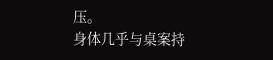压。
身体几乎与桌案持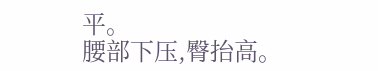平。
腰部下压,臀抬高。